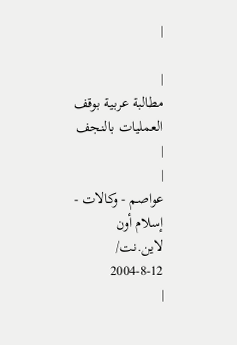|

|
مطالبة عربية بوقف العمليات بالنجف
|
|
عواصم - وكالات - إسلام أون لاين.نت/ 12-8-2004
|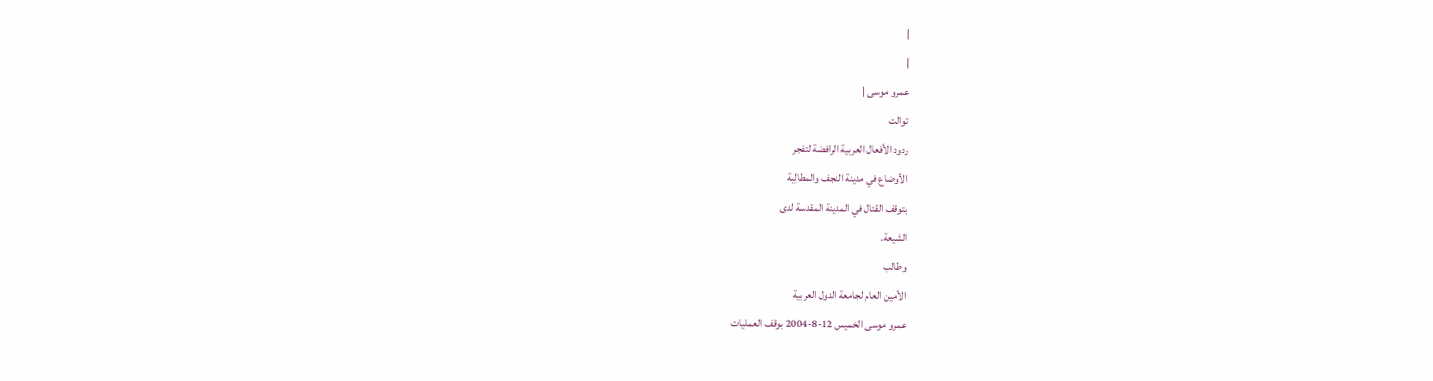|
|
عمرو موسى |
توالت
ردود الأفعال العربية الرافضة لتفجر
الأوضاع في مدينة النجف والمطالِبة
بتوقف القتال في المدينة المقدسة لدى
الشيعة.
وطالب
الأمين العام لجامعة الدول العربية
عمرو موسى الخميس 12-8-2004 بوقف العمليات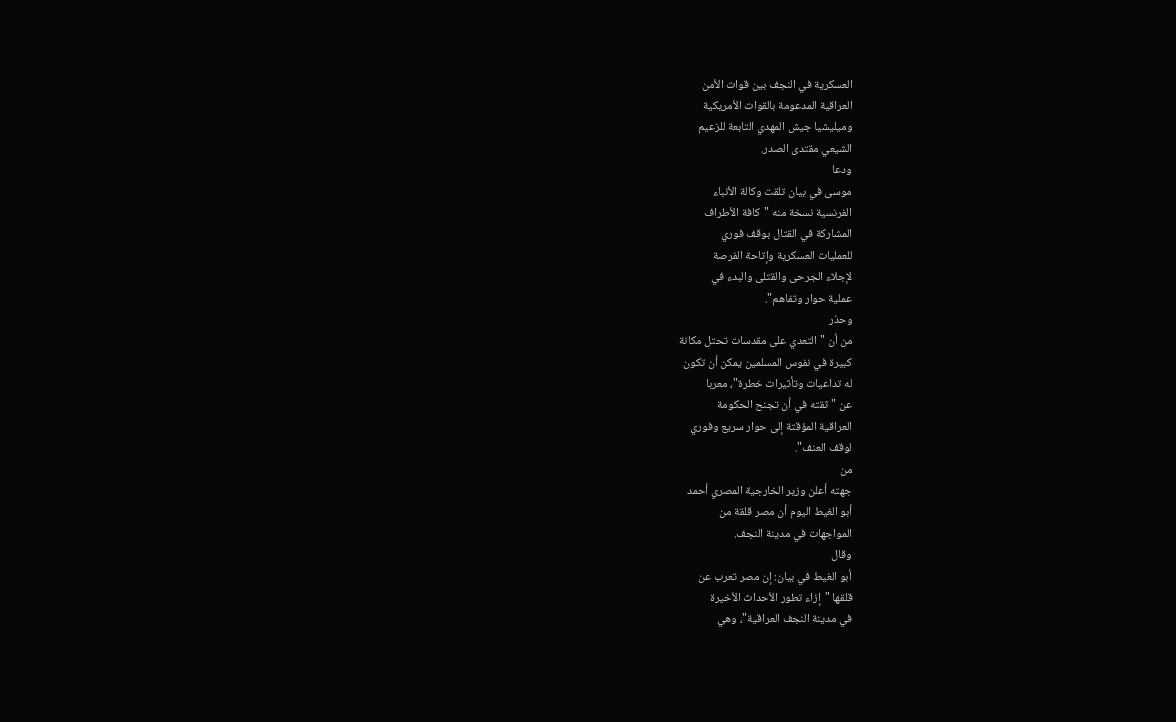العسكرية في النجف بين قوات الأمن
العراقية المدعومة بالقوات الأمريكية
وميليشيا جيش المهدي التابعة للزعيم
الشيعي مقتدى الصدر.
ودعا
موسى في بيان تلقت وكالة الأنباء
الفرنسية نسخة منه "كافة الأطراف
المشاركة في القتال بوقف فوري
للعمليات العسكرية وإتاحة الفرصة
لإجلاء الجرحى والقتلى والبدء في
عملية حوار وتفاهم".
وحذر
من أن "التعدي على مقدسات تحتل مكانة
كبيرة في نفوس المسلمين يمكن أن تكون
له تداعيات وتأثيرات خطرة"، معربا
عن "ثقته في أن تجنح الحكومة
العراقية المؤقتة إلى حوار سريع وفوري
لوقف العنف".
من
جهته أعلن وزير الخارجية المصري أحمد
أبو الغيط اليوم أن مصر قلقة من
المواجهات في مدينة النجف.
وقال
أبو الغيط في بيان: إن مصر تعرب عن
قلقها "إزاء تطور الأحداث الأخيرة
في مدينة النجف العراقية"، وهي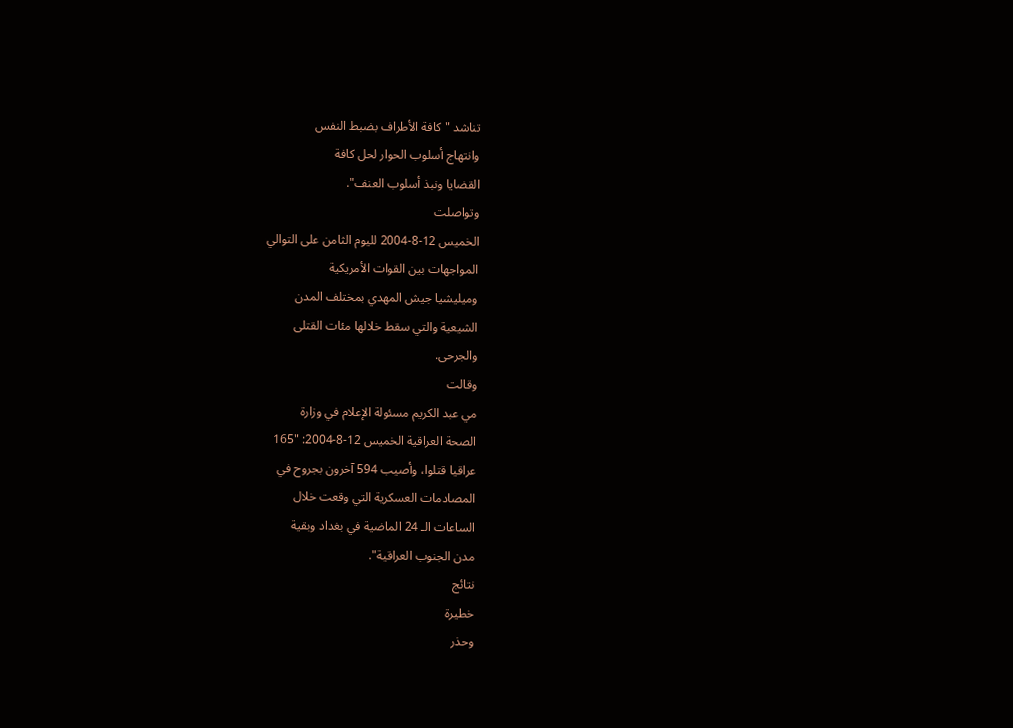تناشد "كافة الأطراف بضبط النفس
وانتهاج أسلوب الحوار لحل كافة
القضايا ونبذ أسلوب العنف".
وتواصلت
الخميس 12-8-2004 لليوم الثامن على التوالي
المواجهات بين القوات الأمريكية
وميليشيا جيش المهدي بمختلف المدن
الشيعية والتي سقط خلالها مئات القتلى
والجرحى.
وقالت
مي عبد الكريم مسئولة الإعلام في وزارة
الصحة العراقية الخميس 12-8-2004: "165
عراقيا قتلوا، وأصيب 594 آخرون بجروح في
المصادمات العسكرية التي وقعت خلال
الساعات الـ 24 الماضية في بغداد وبقية
مدن الجنوب العراقية".
نتائج
خطيرة
وحذر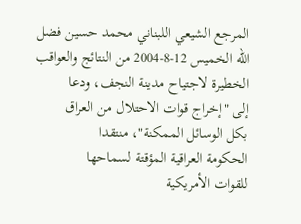المرجع الشيعي اللبناني محمد حسين فضل
الله الخميس 12-8-2004 من النتائج والعواقب
الخطيرة لاجتياح مدينة النجف، ودعا
إلى "إخراج قوات الاحتلال من العراق
بكل الوسائل الممكنة"، منتقدا
الحكومة العراقية المؤقتة لسماحها
للقوات الأمريكية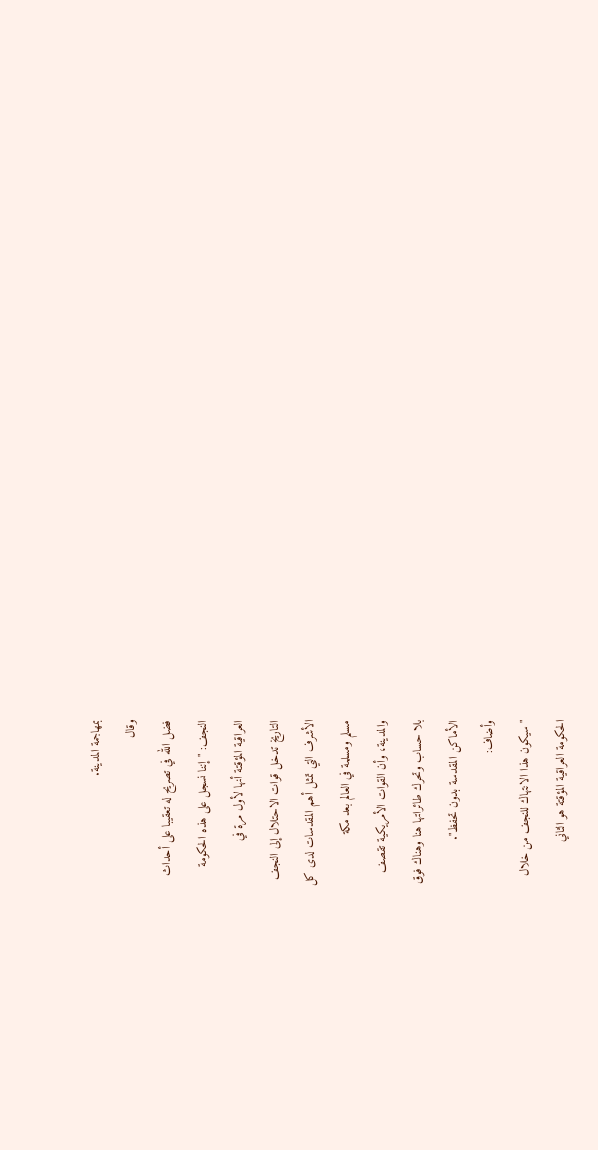بمهاجمة المدينة.
وقال
فضل الله في تصريح له تعقيبا على أحداث
النجف: "إننا نسجل على هذه الحكومة
العراقية المؤقتة أنها لأول مرة في
التاريخ تدخل قوات الاحتلال إلى النجف
الأشرف التي تمثل أهم المقدسات لدى كل
مسلم ومسلمة في العالم بعد مكة
والمدينة، وأن القوات الأمريكية تقصف
بلا حساب وتحرك طائراتها هنا وهناك فوق
الأماكن المقدسة بدون تحفظ".
وأضاف:
"سيكون هذا الانتهاك للنجف من خلال
الحكومة العراقية المؤقتة هو الثاني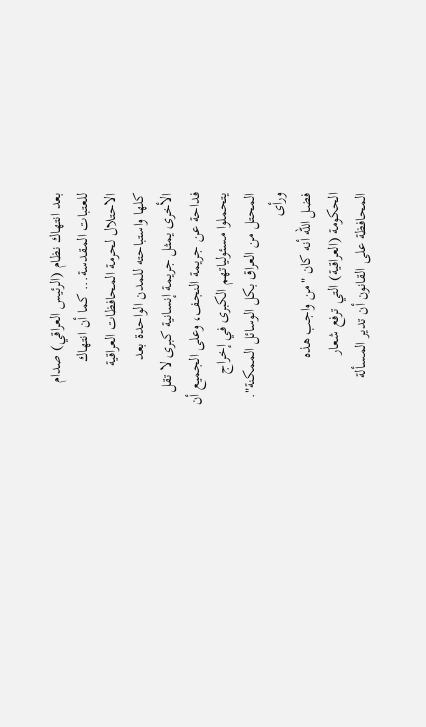بعد انتهاك نظام (الرئيس العراقي) صدام
للعتبات المقدسة... كما أن انتهاك
الاحتلال لحرمة المحافظات العراقية
كلها واستباحته للمدن الواحدة بعد
الأخرى يمثل جريمة إنسانية كبرى لا تقل
فداحة عن جريمة النجف، وعلى الجميع أن
يتحملوا مسئولياتهم الكبرى في إخراج
المحتل من العراق بكل الوسائل الممكنة".
ورأى
فضل الله أنه كان "من واجب هذه
الحكومة (العراقية) التي ترفع شعار
المحافظة على القانون أن تدير المسألة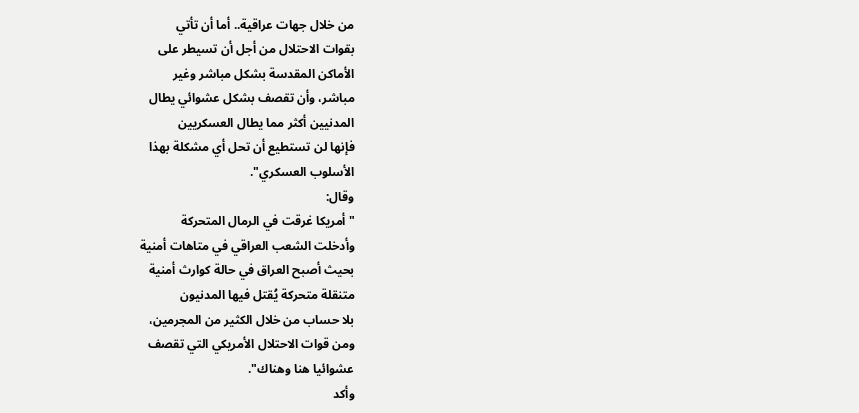من خلال جهات عراقية.. أما أن تأتي
بقوات الاحتلال من أجل أن تسيطر على
الأماكن المقدسة بشكل مباشر وغير
مباشر، وأن تقصف بشكل عشوائي يطال
المدنيين أكثر مما يطال العسكريين
فإنها لن تستطيع أن تحل أي مشكلة بهذا
الأسلوب العسكري".
وقال:
"أمريكا غرقت في الرمال المتحركة
وأدخلت الشعب العراقي في متاهات أمنية
بحيث أصبح العراق في حالة كوارث أمنية
متنقلة متحركة يُقتل فيها المدنيون
بلا حساب من خلال الكثير من المجرمين،
ومن قوات الاحتلال الأمريكي التي تقصف
عشوائيا هنا وهناك".
وأكد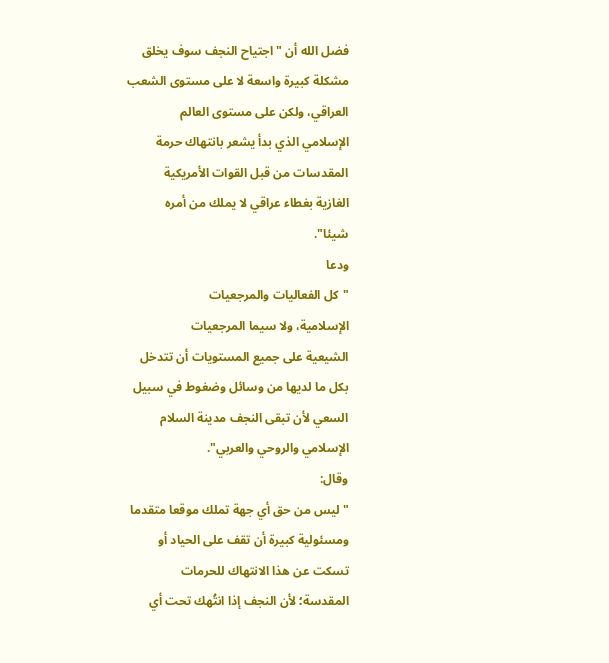فضل الله أن "اجتياح النجف سوف يخلق
مشكلة كبيرة واسعة لا على مستوى الشعب
العراقي، ولكن على مستوى العالم
الإسلامي الذي بدأ يشعر بانتهاك حرمة
المقدسات من قبل القوات الأمريكية
الغازية بغطاء عراقي لا يملك من أمره
شيئا".
ودعا
"كل الفعاليات والمرجعيات
الإسلامية، ولا سيما المرجعيات
الشيعية على جميع المستويات أن تتدخل
بكل ما لديها من وسائل وضغوط في سبيل
السعي لأن تبقى النجف مدينة السلام
الإسلامي والروحي والعربي".
وقال:
"ليس من حق أي جهة تملك موقعا متقدما
ومسئولية كبيرة أن تقف على الحياد أو
تسكت عن هذا الانتهاك للحرمات
المقدسة؛ لأن النجف إذا انتُهك تحت أي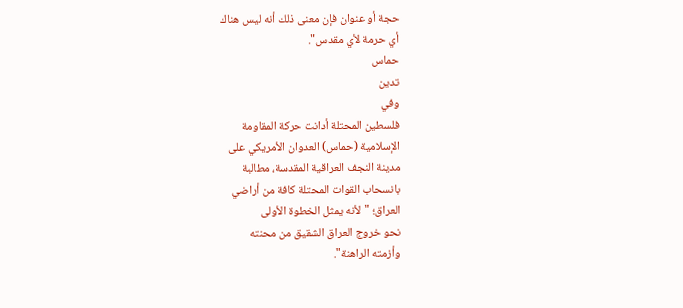حجة أو عنوان فإن معنى ذلك أنه ليس هناك
أي حرمة لأي مقدس".
حماس
تدين
وفي
فلسطين المحتلة أدانت حركة المقاومة
الإسلامية (حماس) العدوان الأمريكي على
مدينة النجف العراقية المقدسة، مطالبة
بانسحاب القوات المحتلة كافة من أراضي
العراق؛ "لأنه يمثل الخطوة الأولى
نحو خروج العراق الشقيق من محنته
وأزمته الراهنة".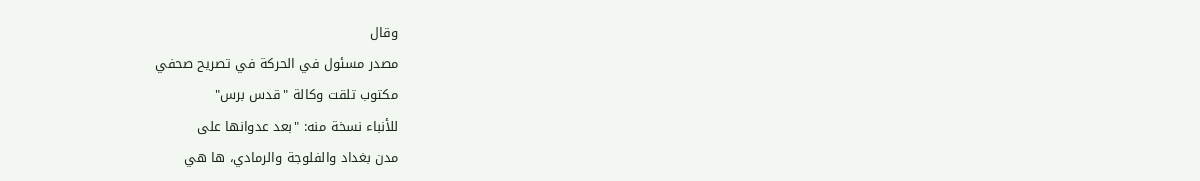وقال
مصدر مسئول في الحركة في تصريح صحفي
مكتوب تلقت وكالة "قدس برس"
للأنباء نسخة منه: "بعد عدوانها على
مدن بغداد والفلوجة والرمادي، ها هي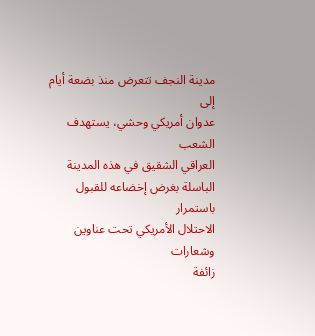مدينة النجف تتعرض منذ بضعة أيام إلى
عدوان أمريكي وحشي، يستهدف الشعب
العراقي الشقيق في هذه المدينة
الباسلة بغرض إخضاعه للقبول باستمرار
الاحتلال الأمريكي تحت عناوين وشعارات
زائفة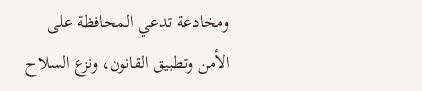ومخادعة تدعي المحافظة على
الأمن وتطبيق القانون، ونزع السلاح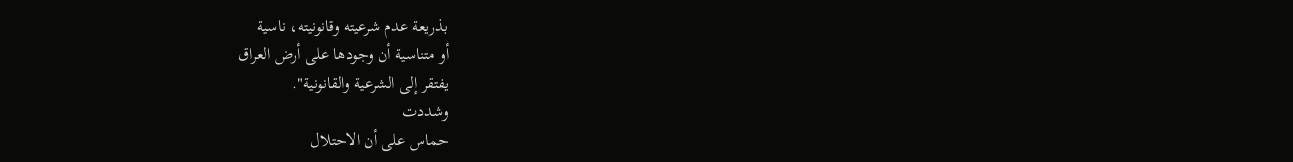بذريعة عدم شرعيته وقانونيته، ناسية
أو متناسية أن وجودها على أرض العراق
يفتقر إلى الشرعية والقانونية".
وشددت
حماس على أن الاحتلال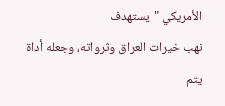الأمريكي "يستهدف
نهب خيرات العراق وثرواته، وجعله أداة
يتم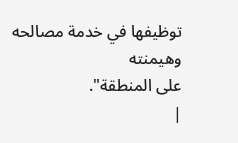توظيفها في خدمة مصالحه وهيمنته
على المنطقة".
|